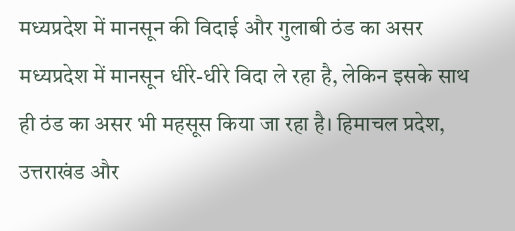मध्यप्रदेश में मानसून की विदाई और गुलाबी ठंड का असर
मध्यप्रदेश में मानसून धीरे-धीरे विदा ले रहा है, लेकिन इसके साथ ही ठंड का असर भी महसूस किया जा रहा है। हिमाचल प्रदेश, उत्तराखंड और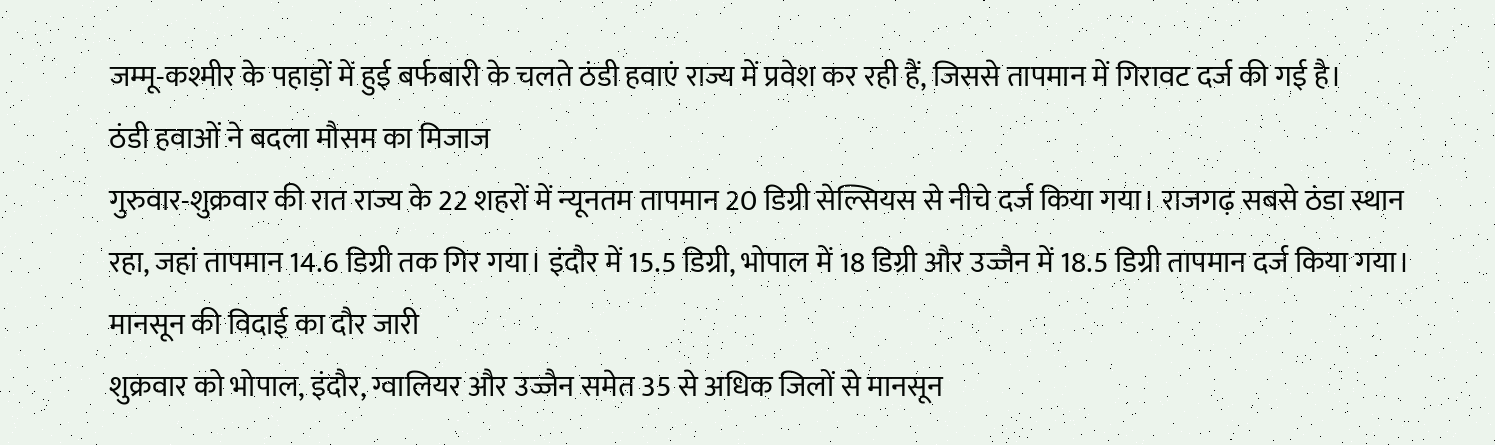जम्मू-कश्मीर के पहाड़ों में हुई बर्फबारी के चलते ठंडी हवाएं राज्य में प्रवेश कर रही हैं, जिससे तापमान में गिरावट दर्ज की गई है।
ठंडी हवाओं ने बदला मौसम का मिजाज
गुरुवार-शुक्रवार की रात राज्य के 22 शहरों में न्यूनतम तापमान 20 डिग्री सेल्सियस से नीचे दर्ज किया गया। राजगढ़ सबसे ठंडा स्थान रहा, जहां तापमान 14.6 डिग्री तक गिर गया। इंदौर में 15.5 डिग्री, भोपाल में 18 डिग्री और उज्जैन में 18.5 डिग्री तापमान दर्ज किया गया।
मानसून की विदाई का दौर जारी
शुक्रवार को भोपाल, इंदौर, ग्वालियर और उज्जैन समेत 35 से अधिक जिलों से मानसून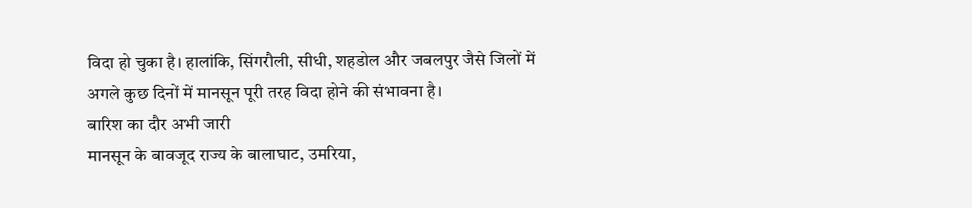विदा हो चुका है। हालांकि, सिंगरौली, सीधी, शहडोल और जबलपुर जैसे जिलों में अगले कुछ दिनों में मानसून पूरी तरह विदा होने की संभावना है।
बारिश का दौर अभी जारी
मानसून के बावजूद राज्य के बालाघाट, उमरिया,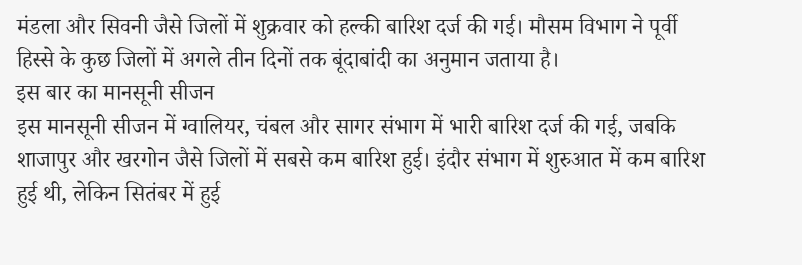मंडला और सिवनी जैसे जिलों में शुक्रवार को हल्की बारिश दर्ज की गई। मौसम विभाग ने पूर्वी हिस्से के कुछ जिलों में अगले तीन दिनों तक बूंदाबांदी का अनुमान जताया है।
इस बार का मानसूनी सीजन
इस मानसूनी सीजन में ग्वालियर, चंबल और सागर संभाग में भारी बारिश दर्ज की गई, जबकि शाजापुर और खरगोन जैसे जिलों में सबसे कम बारिश हुई। इंदौर संभाग में शुरुआत में कम बारिश हुई थी, लेकिन सितंबर में हुई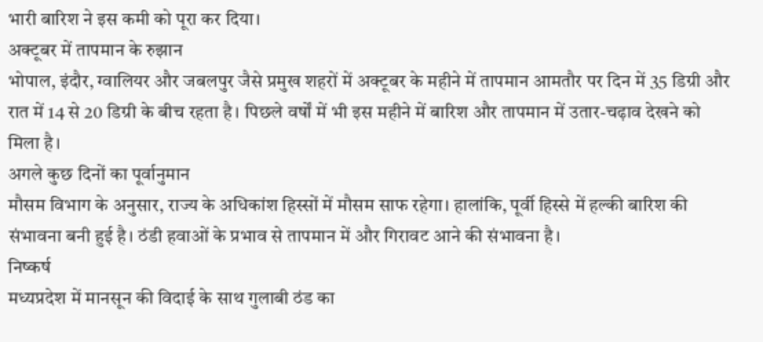भारी बारिश ने इस कमी को पूरा कर दिया।
अक्टूबर में तापमान के रुझान
भोपाल, इंदौर, ग्वालियर और जबलपुर जैसे प्रमुख शहरों में अक्टूबर के महीने में तापमान आमतौर पर दिन में 35 डिग्री और रात में 14 से 20 डिग्री के बीच रहता है। पिछले वर्षों में भी इस महीने में बारिश और तापमान में उतार-चढ़ाव देखने को मिला है।
अगले कुछ दिनों का पूर्वानुमान
मौसम विभाग के अनुसार, राज्य के अधिकांश हिस्सों में मौसम साफ रहेगा। हालांकि, पूर्वी हिस्से में हल्की बारिश की संभावना बनी हुई है। ठंडी हवाओं के प्रभाव से तापमान में और गिरावट आने की संभावना है।
निष्कर्ष
मध्यप्रदेश में मानसून की विदाई के साथ गुलाबी ठंड का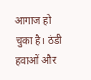आगाज हो चुका है। ठंडी हवाओं और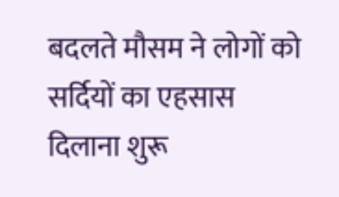बदलते मौसम ने लोगों को सर्दियों का एहसास दिलाना शुरू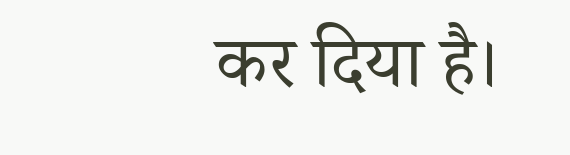कर दिया है।